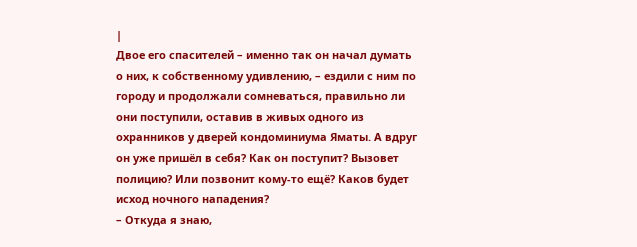|
Двое его спасителей – именно так он начал думать о них, к собственному удивлению, – ездили с ним по городу и продолжали сомневаться, правильно ли они поступили, оставив в живых одного из охранников у дверей кондоминиума Яматы. А вдруг он уже пришёл в себя? Как он поступит? Вызовет полицию? Или позвонит кому‑то ещё? Каков будет исход ночного нападения?
– Откуда я знаю,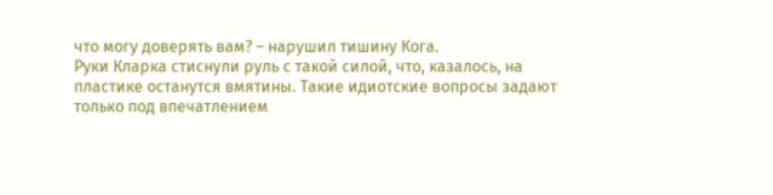что могу доверять вам? – нарушил тишину Кога.
Руки Кларка стиснули руль с такой силой, что, казалось, на пластике останутся вмятины. Такие идиотские вопросы задают только под впечатлением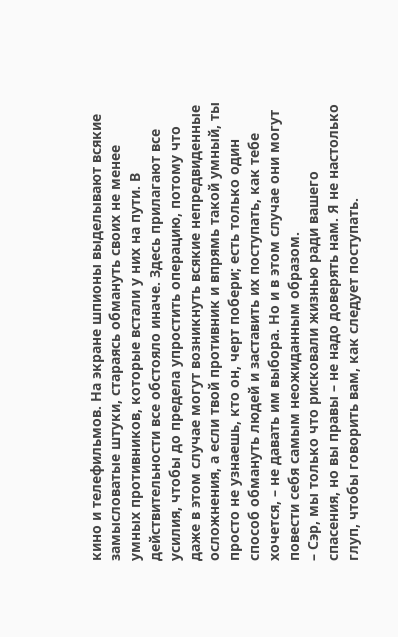кино и телефильмов. На экране шпионы выделывают всякие замысловатые штуки, стараясь обмануть своих не менее умных противников, которые встали у них на пути. В действительности все обстояло иначе. Здесь прилагают все усилия, чтобы до предела упростить операцию, потому что даже в этом случае могут возникнуть всякие непредвиденные осложнения, а если твой противник и впрямь такой умный, ты просто не узнаешь, кто он, черт побери; есть только один способ обмануть людей и заставить их поступать, как тебе хочется, – не давать им выбора. Но и в этом случае они могут повести себя самым неожиданным образом.
– Сэр, мы только что рисковали жизнью ради вашего спасения, но вы правы – не надо доверять нам. Я не настолько глуп, чтобы говорить вам, как следует поступать.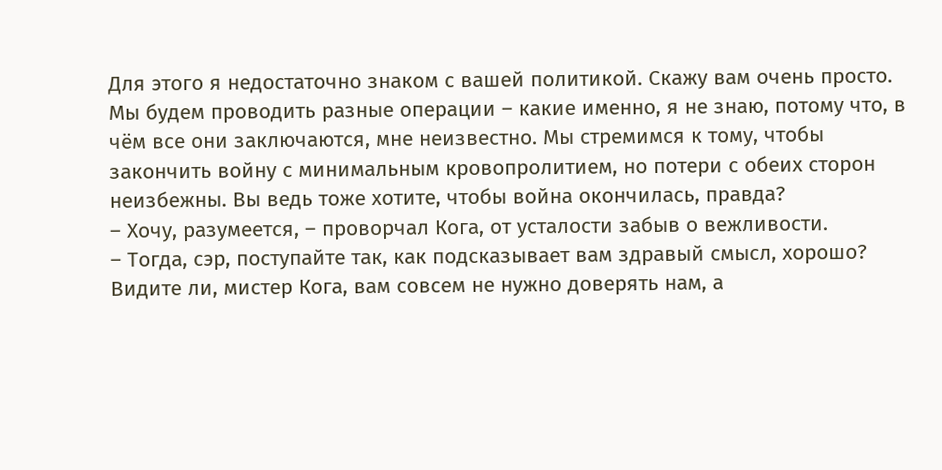Для этого я недостаточно знаком с вашей политикой. Скажу вам очень просто. Мы будем проводить разные операции – какие именно, я не знаю, потому что, в чём все они заключаются, мне неизвестно. Мы стремимся к тому, чтобы закончить войну с минимальным кровопролитием, но потери с обеих сторон неизбежны. Вы ведь тоже хотите, чтобы война окончилась, правда?
– Хочу, разумеется, – проворчал Кога, от усталости забыв о вежливости.
– Тогда, сэр, поступайте так, как подсказывает вам здравый смысл, хорошо? Видите ли, мистер Кога, вам совсем не нужно доверять нам, а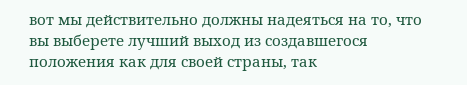вот мы действительно должны надеяться на то, что вы выберете лучший выход из создавшегося положения как для своей страны, так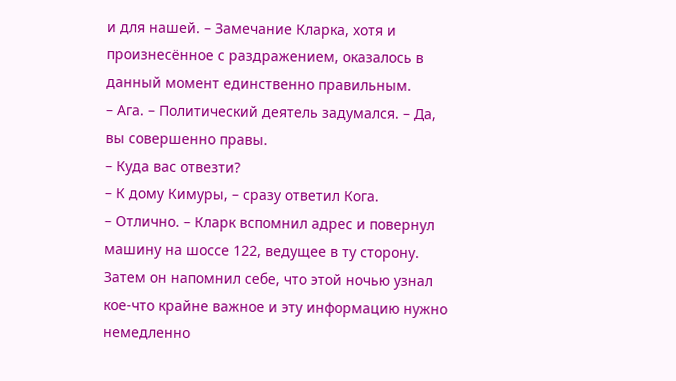и для нашей. – Замечание Кларка, хотя и произнесённое с раздражением, оказалось в данный момент единственно правильным.
– Ага. – Политический деятель задумался. – Да, вы совершенно правы.
– Куда вас отвезти?
– К дому Кимуры, – сразу ответил Кога.
– Отлично. – Кларк вспомнил адрес и повернул машину на шоссе 122, ведущее в ту сторону. Затем он напомнил себе, что этой ночью узнал кое‑что крайне важное и эту информацию нужно немедленно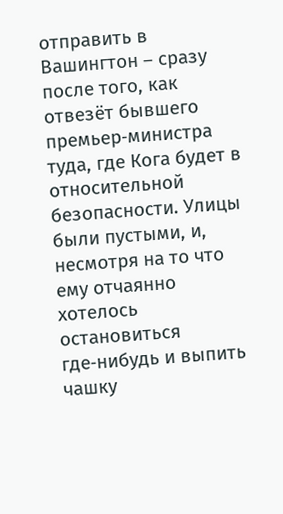отправить в Вашингтон – сразу после того, как отвезёт бывшего премьер‑министра туда, где Кога будет в относительной безопасности. Улицы были пустыми, и, несмотря на то что ему отчаянно хотелось остановиться где‑нибудь и выпить чашку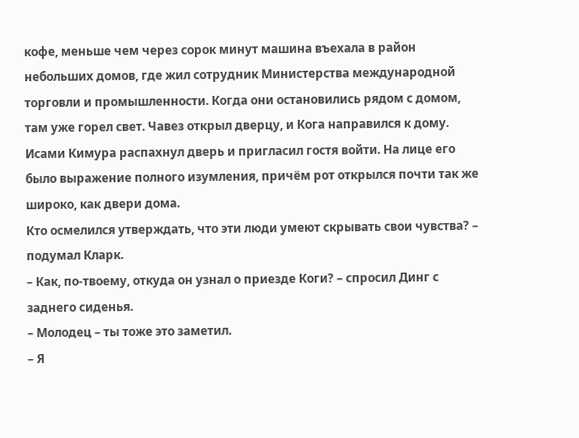кофе, меньше чем через сорок минут машина въехала в район небольших домов, где жил сотрудник Министерства международной торговли и промышленности. Когда они остановились рядом с домом, там уже горел свет. Чавез открыл дверцу, и Кога направился к дому.
Исами Кимура распахнул дверь и пригласил гостя войти. На лице его было выражение полного изумления, причём рот открылся почти так же широко, как двери дома.
Кто осмелился утверждать, что эти люди умеют скрывать свои чувства? – подумал Кларк.
– Как, по‑твоему, откуда он узнал о приезде Коги? – спросил Динг с заднего сиденья.
– Молодец – ты тоже это заметил.
– Я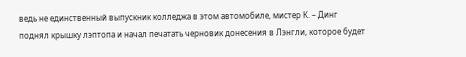ведь не единственный выпускник колледжа в этом автомобиле, мистер К. – Динг поднял крышку лэптопа и начал печатать черновик донесения в Лэнгли, которое будет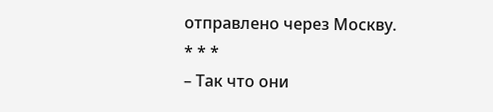отправлено через Москву.
* * *
– Так что они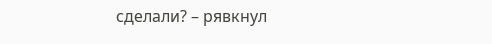сделали? – рявкнул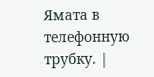Ямата в телефонную трубку. |